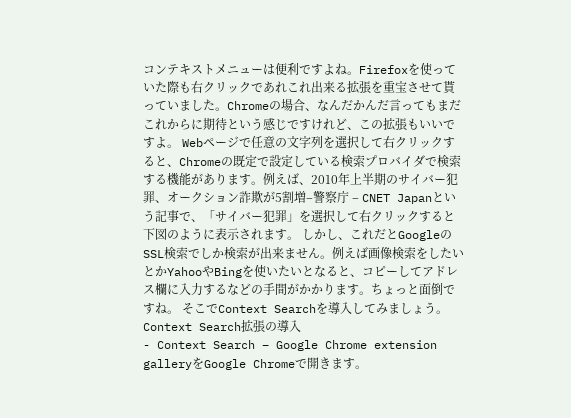コンテキストメニューは便利ですよね。Firefoxを使っていた際も右クリックであれこれ出来る拡張を重宝させて貰っていました。Chromeの場合、なんだかんだ言ってもまだこれからに期待という感じですけれど、この拡張もいいですよ。 Webページで任意の文字列を選択して右クリックすると、Chromeの既定で設定している検索プロバイダで検索する機能があります。例えば、2010年上半期のサイバー犯罪、オークション詐欺が5割増–警察庁 – CNET Japanという記事で、「サイバー犯罪」を選択して右クリックすると下図のように表示されます。 しかし、これだとGoogleのSSL検索でしか検索が出来ません。例えば画像検索をしたいとかYahooやBingを使いたいとなると、コピーしてアドレス欄に入力するなどの手間がかかります。ちょっと面倒ですね。 そこでContext Searchを導入してみましょう。
Context Search拡張の導入
- Context Search – Google Chrome extension galleryをGoogle Chromeで開きます。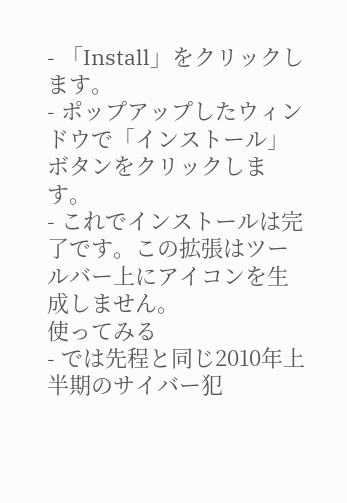- 「Install」をクリックします。
- ポップアップしたウィンドウで「インストール」ボタンをクリックします。
- これでインストールは完了です。この拡張はツールバー上にアイコンを生成しません。
使ってみる
- では先程と同じ2010年上半期のサイバー犯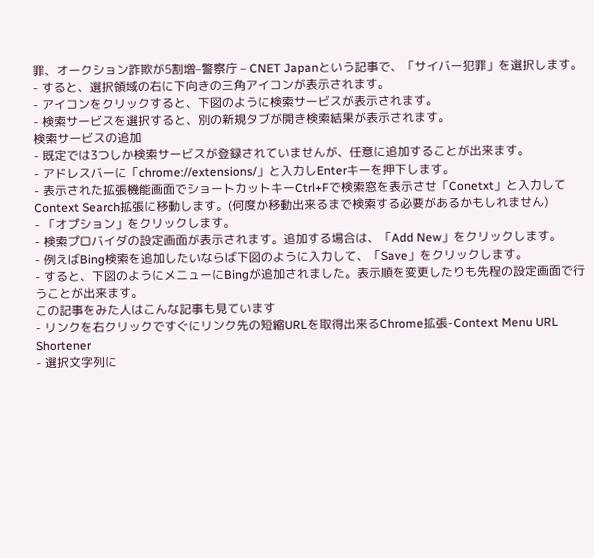罪、オークション詐欺が5割増–警察庁 – CNET Japanという記事で、「サイバー犯罪」を選択します。
- すると、選択領域の右に下向きの三角アイコンが表示されます。
- アイコンをクリックすると、下図のように検索サービスが表示されます。
- 検索サービスを選択すると、別の新規タブが開き検索結果が表示されます。
検索サービスの追加
- 既定では3つしか検索サービスが登録されていませんが、任意に追加することが出来ます。
- アドレスバーに「chrome://extensions/」と入力しEnterキーを押下します。
- 表示された拡張機能画面でショートカットキーCtrl+Fで検索窓を表示させ「Conetxt」と入力してContext Search拡張に移動します。(何度か移動出来るまで検索する必要があるかもしれません)
- 「オプション」をクリックします。
- 検索プロバイダの設定画面が表示されます。追加する場合は、「Add New」をクリックします。
- 例えばBing検索を追加したいならば下図のように入力して、「Save」をクリックします。
- すると、下図のようにメニューにBingが追加されました。表示順を変更したりも先程の設定画面で行うことが出来ます。
この記事をみた人はこんな記事も見ています
- リンクを右クリックですぐにリンク先の短縮URLを取得出来るChrome拡張-Context Menu URL Shortener
- 選択文字列に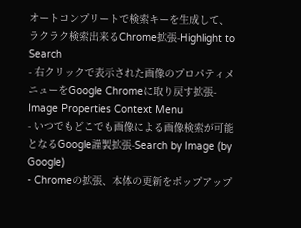オートコンプリートで検索キーを生成して、ラクラク検索出来るChrome拡張-Highlight to Search
- 右クリックで表示された画像のプロパティメニューをGoogle Chromeに取り戻す拡張-Image Properties Context Menu
- いつでもどこでも画像による画像検索が可能となるGoogle謹製拡張-Search by Image (by Google)
- Chromeの拡張、本体の更新をポップアップ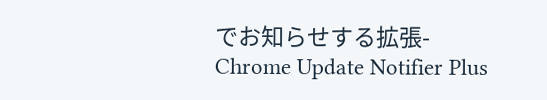でお知らせする拡張-Chrome Update Notifier Plus